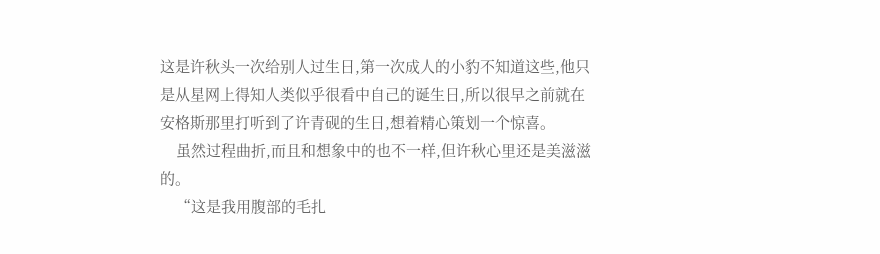这是许秋头一次给别人过生日,第一次成人的小豹不知道这些,他只是从星网上得知人类似乎很看中自己的诞生日,所以很早之前就在安格斯那里打听到了许青砚的生日,想着精心策划一个惊喜。
    虽然过程曲折,而且和想象中的也不一样,但许秋心里还是美滋滋的。
    “这是我用腹部的毛扎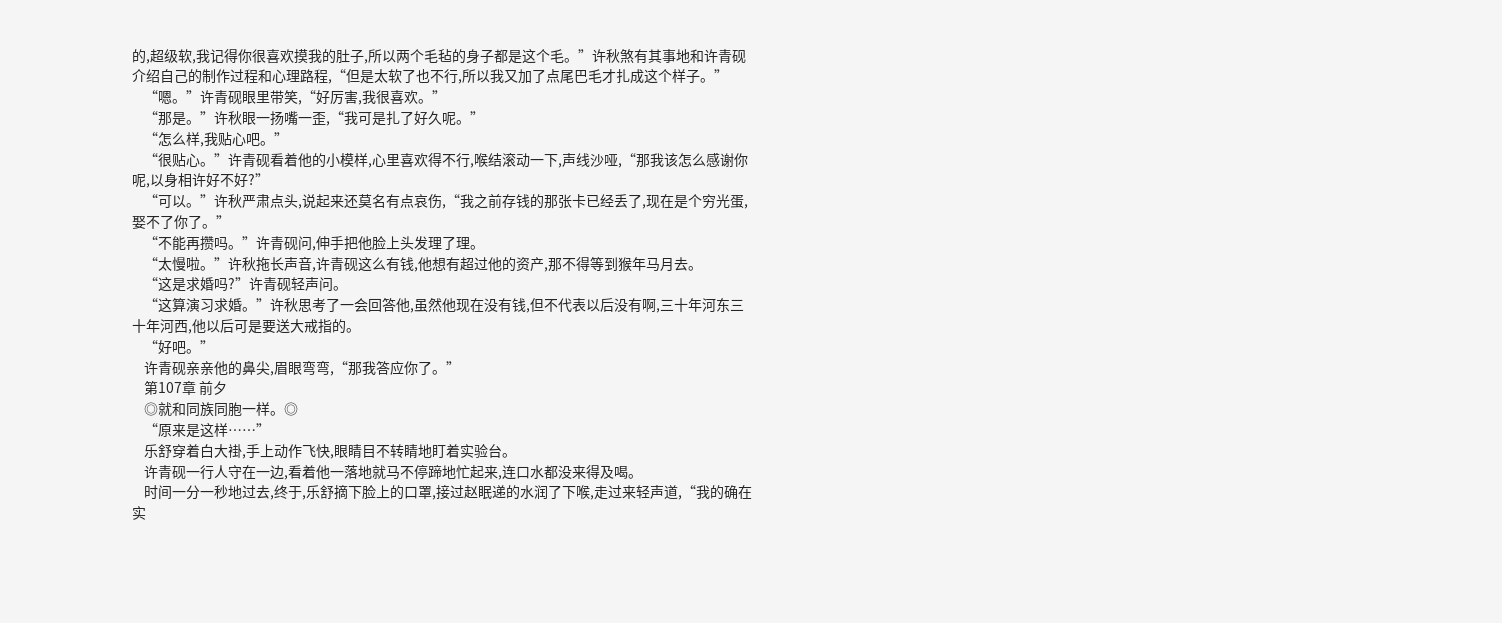的,超级软,我记得你很喜欢摸我的肚子,所以两个毛毡的身子都是这个毛。”许秋煞有其事地和许青砚介绍自己的制作过程和心理路程,“但是太软了也不行,所以我又加了点尾巴毛才扎成这个样子。”
    “嗯。”许青砚眼里带笑,“好厉害,我很喜欢。”
    “那是。”许秋眼一扬嘴一歪,“我可是扎了好久呢。”
    “怎么样,我贴心吧。”
    “很贴心。”许青砚看着他的小模样,心里喜欢得不行,喉结滚动一下,声线沙哑,“那我该怎么感谢你呢,以身相许好不好?”
    “可以。”许秋严肃点头,说起来还莫名有点哀伤,“我之前存钱的那张卡已经丢了,现在是个穷光蛋,娶不了你了。”
    “不能再攒吗。”许青砚问,伸手把他脸上头发理了理。
    “太慢啦。”许秋拖长声音,许青砚这么有钱,他想有超过他的资产,那不得等到猴年马月去。
    “这是求婚吗?”许青砚轻声问。
    “这算演习求婚。”许秋思考了一会回答他,虽然他现在没有钱,但不代表以后没有啊,三十年河东三十年河西,他以后可是要送大戒指的。
    “好吧。”
    许青砚亲亲他的鼻尖,眉眼弯弯,“那我答应你了。”
    第107章 前夕
    ◎就和同族同胞一样。◎
    “原来是这样……”
    乐舒穿着白大褂,手上动作飞快,眼睛目不转睛地盯着实验台。
    许青砚一行人守在一边,看着他一落地就马不停蹄地忙起来,连口水都没来得及喝。
    时间一分一秒地过去,终于,乐舒摘下脸上的口罩,接过赵眠递的水润了下喉,走过来轻声道,“我的确在实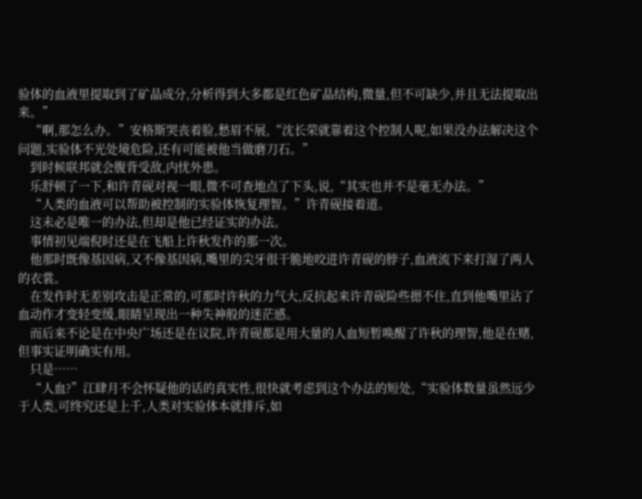验体的血液里提取到了矿晶成分,分析得到大多都是红色矿晶结构,微量,但不可缺少,并且无法提取出来。”
    “啊,那怎么办。”安格斯哭丧着脸,愁眉不展,“沈长荣就靠着这个控制人呢,如果没办法解决这个问题,实验体不光处境危险,还有可能被他当做磨刀石。”
    到时候联邦就会腹背受敌,内忧外患。
    乐舒顿了一下,和许青砚对视一眼,微不可查地点了下头,说,“其实也并不是毫无办法。”
    “人类的血液可以帮助被控制的实验体恢复理智。”许青砚接着道。
    这未必是唯一的办法,但却是他已经证实的办法。
    事情初见端倪时还是在飞船上许秋发作的那一次。
    他那时既像基因病,又不像基因病,嘴里的尖牙很干脆地咬进许青砚的脖子,血液流下来打湿了两人的衣裳。
    在发作时无差别攻击是正常的,可那时许秋的力气大,反抗起来许青砚险些摁不住,直到他嘴里沾了血动作才变轻变缓,眼睛呈现出一种失神般的迷茫感。
    而后来不论是在中央广场还是在议院,许青砚都是用大量的人血短暂唤醒了许秋的理智,他是在赌,但事实证明确实有用。
    只是……
    “人血?”江肆月不会怀疑他的话的真实性,很快就考虑到这个办法的短处,“实验体数量虽然远少于人类,可终究还是上千,人类对实验体本就排斥,如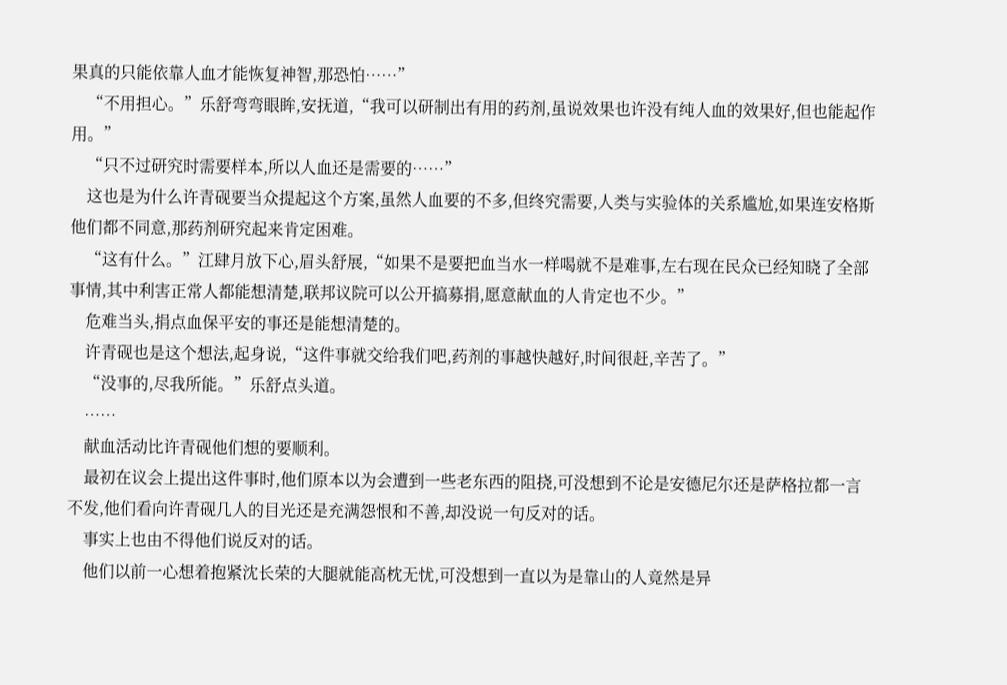果真的只能依靠人血才能恢复神智,那恐怕……”
    “不用担心。”乐舒弯弯眼眸,安抚道,“我可以研制出有用的药剂,虽说效果也许没有纯人血的效果好,但也能起作用。”
    “只不过研究时需要样本,所以人血还是需要的……”
    这也是为什么许青砚要当众提起这个方案,虽然人血要的不多,但终究需要,人类与实验体的关系尴尬,如果连安格斯他们都不同意,那药剂研究起来肯定困难。
    “这有什么。”江肆月放下心,眉头舒展,“如果不是要把血当水一样喝就不是难事,左右现在民众已经知晓了全部事情,其中利害正常人都能想清楚,联邦议院可以公开搞募捐,愿意献血的人肯定也不少。”
    危难当头,捐点血保平安的事还是能想清楚的。
    许青砚也是这个想法,起身说,“这件事就交给我们吧,药剂的事越快越好,时间很赶,辛苦了。”
    “没事的,尽我所能。”乐舒点头道。
    ……
    献血活动比许青砚他们想的要顺利。
    最初在议会上提出这件事时,他们原本以为会遭到一些老东西的阻挠,可没想到不论是安德尼尔还是萨格拉都一言不发,他们看向许青砚几人的目光还是充满怨恨和不善,却没说一句反对的话。
    事实上也由不得他们说反对的话。
    他们以前一心想着抱紧沈长荣的大腿就能高枕无忧,可没想到一直以为是靠山的人竟然是异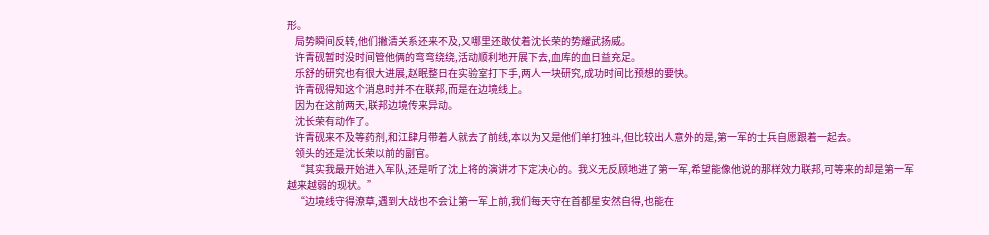形。
    局势瞬间反转,他们撇清关系还来不及,又哪里还敢仗着沈长荣的势耀武扬威。
    许青砚暂时没时间管他俩的弯弯绕绕,活动顺利地开展下去,血库的血日益充足。
    乐舒的研究也有很大进展,赵眠整日在实验室打下手,两人一块研究,成功时间比预想的要快。
    许青砚得知这个消息时并不在联邦,而是在边境线上。
    因为在这前两天,联邦边境传来异动。
    沈长荣有动作了。
    许青砚来不及等药剂,和江肆月带着人就去了前线,本以为又是他们单打独斗,但比较出人意外的是,第一军的士兵自愿跟着一起去。
    领头的还是沈长荣以前的副官。
    “其实我最开始进入军队,还是听了沈上将的演讲才下定决心的。我义无反顾地进了第一军,希望能像他说的那样效力联邦,可等来的却是第一军越来越弱的现状。”
    “边境线守得潦草,遇到大战也不会让第一军上前,我们每天守在首都星安然自得,也能在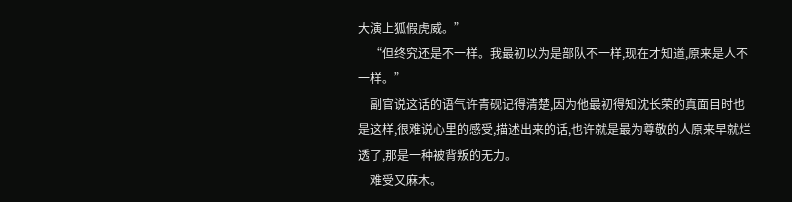大演上狐假虎威。”
    “但终究还是不一样。我最初以为是部队不一样,现在才知道,原来是人不一样。”
    副官说这话的语气许青砚记得清楚,因为他最初得知沈长荣的真面目时也是这样,很难说心里的感受,描述出来的话,也许就是最为尊敬的人原来早就烂透了,那是一种被背叛的无力。
    难受又麻木。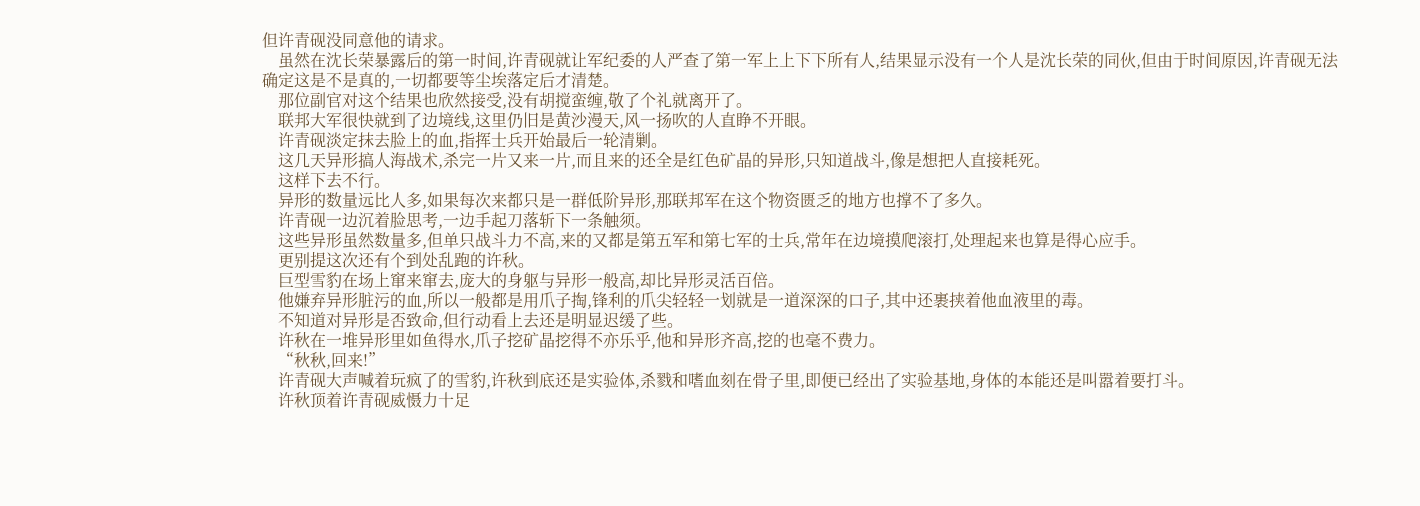但许青砚没同意他的请求。
    虽然在沈长荣暴露后的第一时间,许青砚就让军纪委的人严查了第一军上上下下所有人,结果显示没有一个人是沈长荣的同伙,但由于时间原因,许青砚无法确定这是不是真的,一切都要等尘埃落定后才清楚。
    那位副官对这个结果也欣然接受,没有胡搅蛮缠,敬了个礼就离开了。
    联邦大军很快就到了边境线,这里仍旧是黄沙漫天,风一扬吹的人直睁不开眼。
    许青砚淡定抹去脸上的血,指挥士兵开始最后一轮清剿。
    这几天异形搞人海战术,杀完一片又来一片,而且来的还全是红色矿晶的异形,只知道战斗,像是想把人直接耗死。
    这样下去不行。
    异形的数量远比人多,如果每次来都只是一群低阶异形,那联邦军在这个物资匮乏的地方也撑不了多久。
    许青砚一边沉着脸思考,一边手起刀落斩下一条触须。
    这些异形虽然数量多,但单只战斗力不高,来的又都是第五军和第七军的士兵,常年在边境摸爬滚打,处理起来也算是得心应手。
    更别提这次还有个到处乱跑的许秋。
    巨型雪豹在场上窜来窜去,庞大的身躯与异形一般高,却比异形灵活百倍。
    他嫌弃异形脏污的血,所以一般都是用爪子掏,锋利的爪尖轻轻一划就是一道深深的口子,其中还裹挟着他血液里的毒。
    不知道对异形是否致命,但行动看上去还是明显迟缓了些。
    许秋在一堆异形里如鱼得水,爪子挖矿晶挖得不亦乐乎,他和异形齐高,挖的也毫不费力。
    “秋秋,回来!”
    许青砚大声喊着玩疯了的雪豹,许秋到底还是实验体,杀戮和嗜血刻在骨子里,即便已经出了实验基地,身体的本能还是叫嚣着要打斗。
    许秋顶着许青砚威慑力十足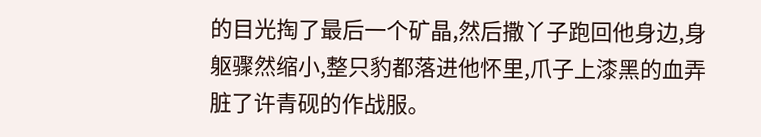的目光掏了最后一个矿晶,然后撒丫子跑回他身边,身躯骤然缩小,整只豹都落进他怀里,爪子上漆黑的血弄脏了许青砚的作战服。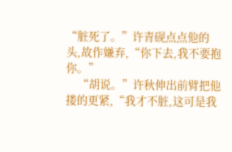“脏死了。”许青砚点点他的头,故作嫌弃,“你下去,我不要抱你。”
    “胡说。”许秋伸出前臂把他搂的更紧,“我才不脏,这可是我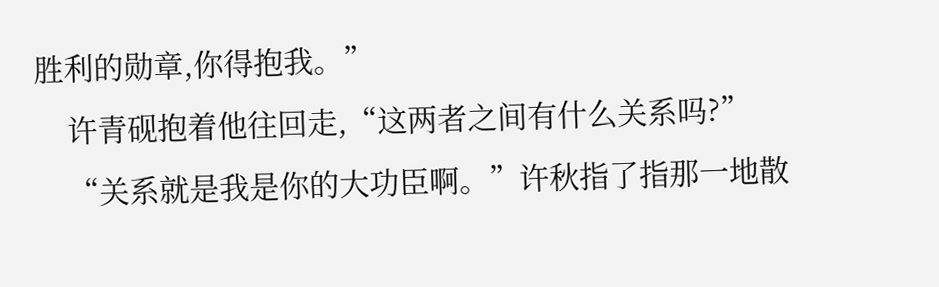胜利的勋章,你得抱我。”
    许青砚抱着他往回走,“这两者之间有什么关系吗?”
    “关系就是我是你的大功臣啊。”许秋指了指那一地散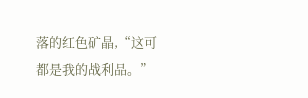落的红色矿晶,“这可都是我的战利品。”